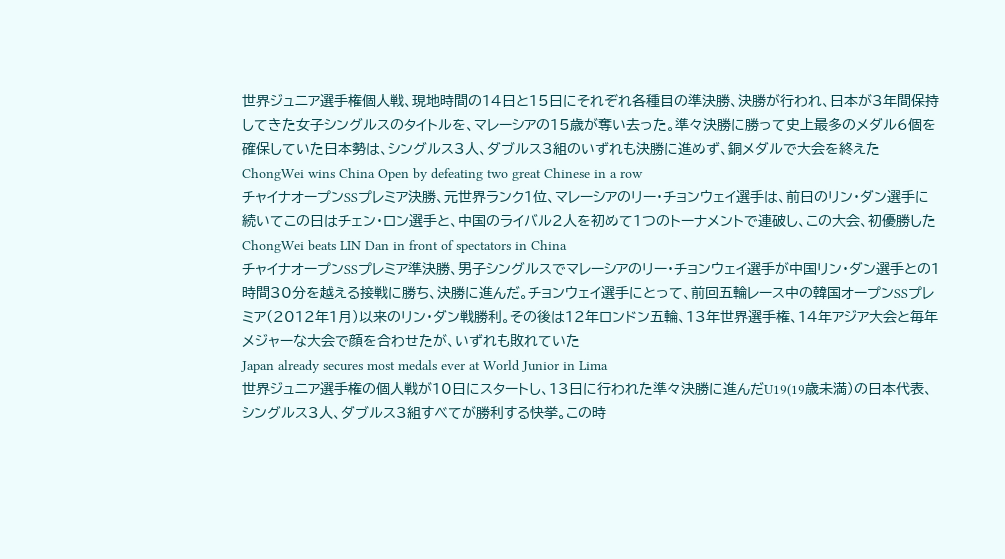世界ジュニア選手権個人戦、現地時間の14日と15日にそれぞれ各種目の準決勝、決勝が行われ、日本が3年間保持してきた女子シングルスのタイトルを、マレーシアの15歳が奪い去った。準々決勝に勝って史上最多のメダル6個を確保していた日本勢は、シングルス3人、ダブルス3組のいずれも決勝に進めず、銅メダルで大会を終えた
ChongWei wins China Open by defeating two great Chinese in a row
チャイナオープンSSプレミア決勝、元世界ランク1位、マレーシアのリー・チョンウェイ選手は、前日のリン・ダン選手に続いてこの日はチェン・ロン選手と、中国のライバル2人を初めて1つのトーナメントで連破し、この大会、初優勝した
ChongWei beats LIN Dan in front of spectators in China
チャイナオープンSSプレミア準決勝、男子シングルスでマレーシアのリー・チョンウェイ選手が中国リン・ダン選手との1時間30分を越える接戦に勝ち、決勝に進んだ。チョンウェイ選手にとって、前回五輪レース中の韓国オープンSSプレミア(2012年1月)以来のリン・ダン戦勝利。その後は12年ロンドン五輪、13年世界選手権、14年アジア大会と毎年メジャーな大会で顔を合わせたが、いずれも敗れていた
Japan already secures most medals ever at World Junior in Lima
世界ジュニア選手権の個人戦が10日にスタートし、13日に行われた準々決勝に進んだU19(19歳未満)の日本代表、シングルス3人、ダブルス3組すべてが勝利する快挙。この時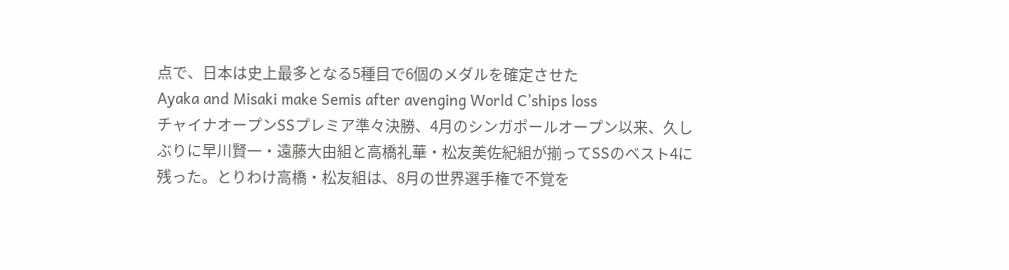点で、日本は史上最多となる5種目で6個のメダルを確定させた
Ayaka and Misaki make Semis after avenging World C’ships loss
チャイナオープンSSプレミア準々決勝、4月のシンガポールオープン以来、久しぶりに早川賢一・遠藤大由組と高橋礼華・松友美佐紀組が揃ってSSのベスト4に残った。とりわけ高橋・松友組は、8月の世界選手権で不覚を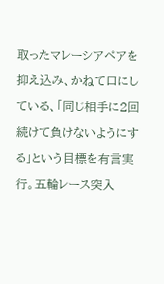取ったマレーシアペアを抑え込み、かねて口にしている、「同じ相手に2回続けて負けないようにする」という目標を有言実行。五輪レース突入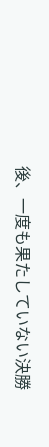後、一度も果たしていない決勝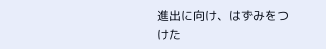進出に向け、はずみをつけた